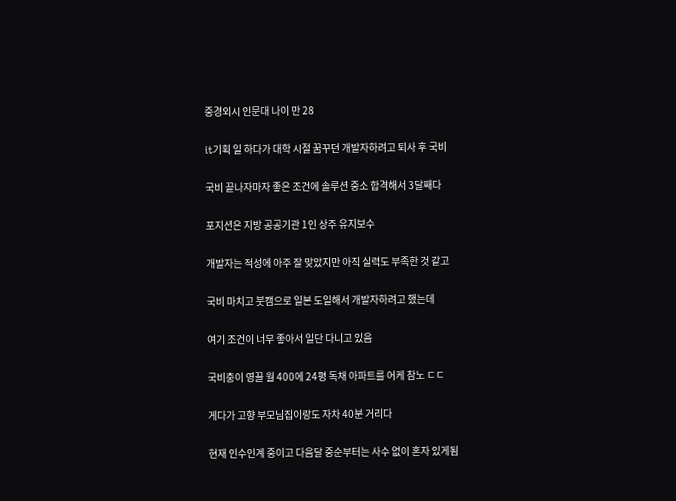중경외시 인문대 나이 만 28

it기획 일 하다가 대학 시절 꿈꾸던 개발자하려고 퇴사 후 국비

국비 끝나자마자 좋은 조건에 솔루션 중소 합격해서 3달째다

포지션은 지방 공공기관 1인 상주 유지보수

개발자는 적성에 아주 잘 맞았지만 아직 실력도 부족한 것 같고

국비 마치고 붓캠으로 일본 도일해서 개발자하려고 했는데

여기 조건이 너무 좋아서 일단 다니고 있음

국비충이 영끌 월 400에 24평 독채 아파트를 어케 참노 ㄷㄷ

게다가 고향 부모님집이랑도 자차 40분 거리다

현재 인수인계 중이고 다음달 중순부터는 사수 없이 혼자 있게됨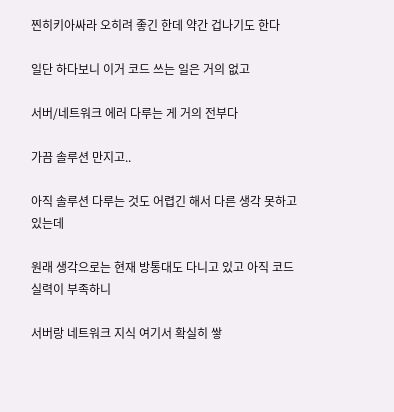찐히키아싸라 오히려 좋긴 한데 약간 겁나기도 한다

일단 하다보니 이거 코드 쓰는 일은 거의 없고

서버/네트워크 에러 다루는 게 거의 전부다

가끔 솔루션 만지고..

아직 솔루션 다루는 것도 어렵긴 해서 다른 생각 못하고 있는데

원래 생각으로는 현재 방통대도 다니고 있고 아직 코드 실력이 부족하니

서버랑 네트워크 지식 여기서 확실히 쌓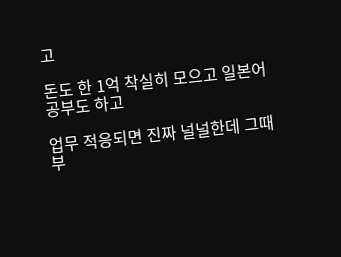고

돈도 한 1억 착실히 모으고 일본어 공부도 하고

업무 적응되면 진짜 널널한데 그때부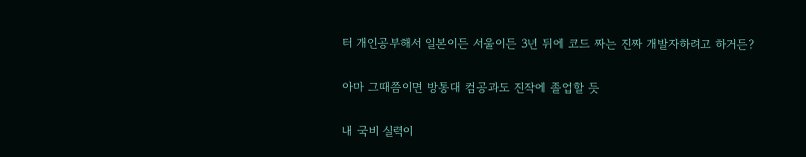터 개인공부해서 일본이든 서울이든 3년 뒤에 코드 짜는 진짜 개발자하려고 하거든?

아마 그때쯤이면 방통대 컴공과도 진작에 졸업할 듯

내 국비 실력이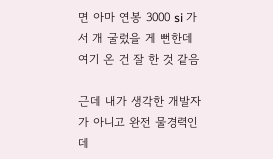면 아마 연봉 3000 si 가서 개 굴렀을 게 뻔한데 여기 온 건 잘 한 것 같음

근데 내가 생각한 개발자가 아니고 완전 물경력인데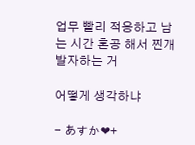업무 빨리 적응하고 남는 시간 혼공 해서 찐개발자하는 거

어떻게 생각하냐

- あすか❤+